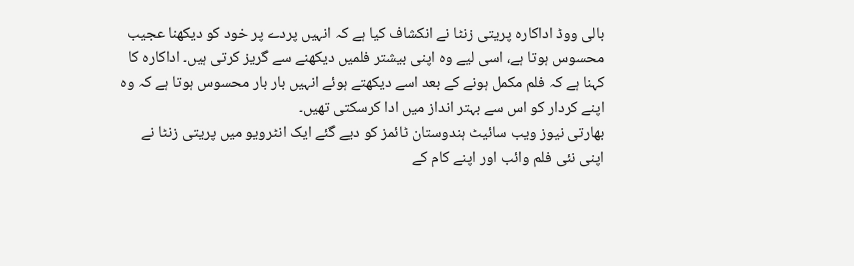بالی ووڈ اداکارہ پریتی زنٹا نے انکشاف کیا ہے کہ انہیں پردے پر خود کو دیکھنا عجیب محسوس ہوتا ہے، اسی لیے وہ اپنی بیشتر فلمیں دیکھنے سے گریز کرتی ہیں۔ اداکارہ کا کہنا ہے کہ فلم مکمل ہونے کے بعد اسے دیکھتے ہوئے انہیں بار بار محسوس ہوتا ہے کہ وہ اپنے کردار کو اس سے بہتر انداز میں ادا کرسکتی تھیں۔
بھارتی نیوز ویب سائیٹ ہندوستان ٹائمز کو دیے گئے ایک انٹرویو میں پریتی زنٹا نے اپنی نئی فلم وائب اور اپنے کام کے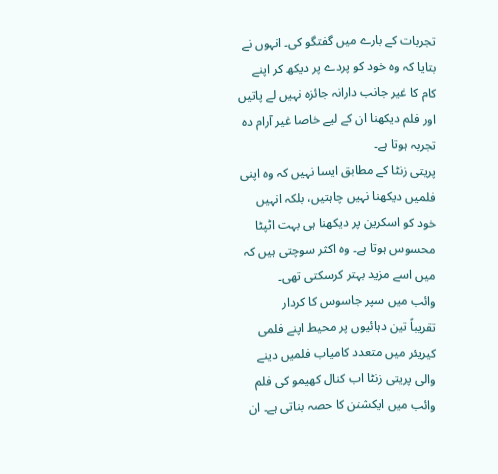تجربات کے بارے میں گفتگو کی۔ انہوں نے بتایا کہ وہ خود کو پردے پر دیکھ کر اپنے کام کا غیر جانب دارانہ جائزہ نہیں لے پاتیں اور فلم دیکھنا ان کے لیے خاصا غیر آرام دہ تجربہ ہوتا ہے۔
پریتی زنٹا کے مطابق ایسا نہیں کہ وہ اپنی فلمیں دیکھنا نہیں چاہتیں، بلکہ انہیں خود کو اسکرین پر دیکھنا ہی بہت اٹپٹا محسوس ہوتا ہے۔ وہ اکثر سوچتی ہیں کہ میں اسے مزید بہتر کرسکتی تھی۔
وائب میں سپر جاسوس کا کردار
تقریباً تین دہائیوں پر محیط اپنے فلمی کیریئر میں متعدد کامیاب فلمیں دینے والی پریتی زنٹا اب کنال کھیمو کی فلم وائب میں ایکشنن کا حصہ بناتی ہے۔ ان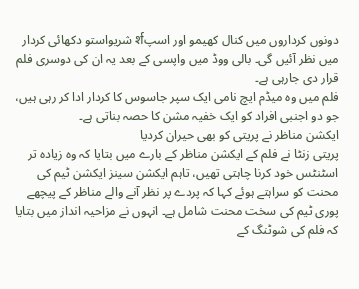دونوں کرداروں میں کنال کھیمو اور اسپर्श شریواستو دکھائی کردار میں نظر آئیں گی۔ بالی ووڈ میں واپسی کے بعد یہ ان کی دوسری فلم قرار دی جارہی ہے۔
فلم میں وہ میڈم ایچ نامی ایک سپر جاسوس کا کردار ادا کر رہی ہیں، جو دو اجنبی افراد کو ایک خفیہ مشن کا حصہ بناتی ہے۔
ایکشن مناظر نے پریتی کو بھی حیران کردیا
پریتی زنٹا نے فلم کے ایکشن مناظر کے بارے میں بتایا کہ وہ زیادہ تر اسٹنٹس خود کرنا چاہتی تھیں، تاہم ایکشن سینز ایکشن ٹیم کی محنت کو سراہتے ہوئے کہا کہ پردے پر نظر آنے والے مناظر کے پیچھے پوری ٹیم کی سخت محنت شامل ہے۔ انہوں نے مزاحیہ انداز میں بتایا کہ فلم کی شوٹنگ کے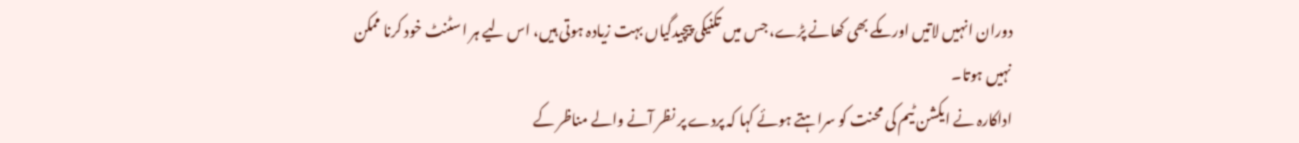دوران انہیں لاتیں اور مکے بھی کھانے پڑے، جس میں تکنیکی پیچیدگیاں بہت زیادہ ہوتی ہیں، اس لیے ہر اسٹنٹ خود کرنا ممکن نہیں ہوتا۔
اداکارہ نے ایکشن ٹیم کی محنت کو سراہتے ہوئے کہا کہ پردے پر نظر آنے والے مناظر کے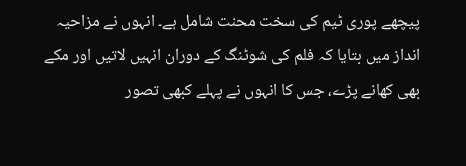پیچھے پوری ٹیم کی سخت محنت شامل ہے۔ انہوں نے مزاحیہ انداز میں بتایا کہ فلم کی شوٹنگ کے دوران انہیں لاتیں اور مکے بھی کھانے پڑے، جس کا انہوں نے پہلے کبھی تصور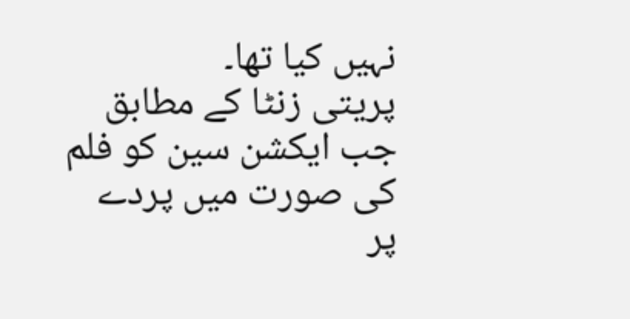نہیں کیا تھا۔
پریتی زنٹا کے مطابق جب ایکشن سین کو فلم کی صورت میں پردے پر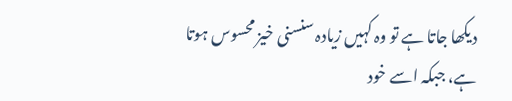دیکھا جاتا ہے تو وہ کہیں زیادہ سنسنی خیز محسوس ہوتا ہے، جبکہ اسے خود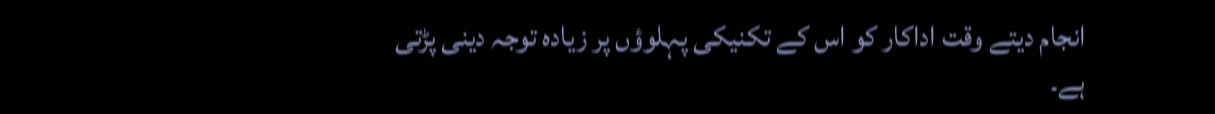انجام دیتے وقت اداکار کو اس کے تکنیکی پہلوؤں پر زیادہ توجہ دینی پڑتی ہے۔